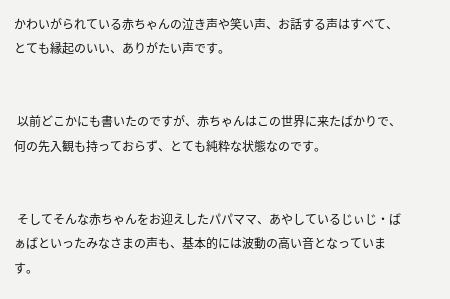かわいがられている赤ちゃんの泣き声や笑い声、お話する声はすべて、とても縁起のいい、ありがたい声です。


 以前どこかにも書いたのですが、赤ちゃんはこの世界に来たばかりで、何の先入観も持っておらず、とても純粋な状態なのです。


 そしてそんな赤ちゃんをお迎えしたパパママ、あやしているじぃじ・ばぁばといったみなさまの声も、基本的には波動の高い音となっています。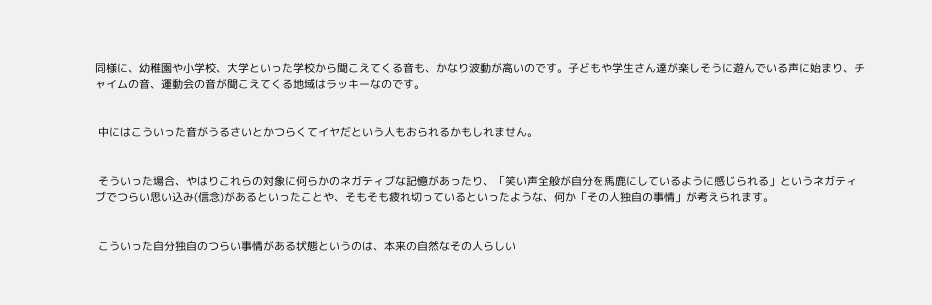同様に、幼稚園や小学校、大学といった学校から聞こえてくる音も、かなり波動が高いのです。子どもや学生さん達が楽しそうに遊んでいる声に始まり、チャイムの音、運動会の音が聞こえてくる地域はラッキーなのです。


 中にはこういった音がうるさいとかつらくてイヤだという人もおられるかもしれません。


 そういった場合、やはりこれらの対象に何らかのネガティブな記憶があったり、「笑い声全般が自分を馬鹿にしているように感じられる」というネガティブでつらい思い込み(信念)があるといったことや、そもそも疲れ切っているといったような、何か「その人独自の事情」が考えられます。


 こういった自分独自のつらい事情がある状態というのは、本来の自然なその人らしい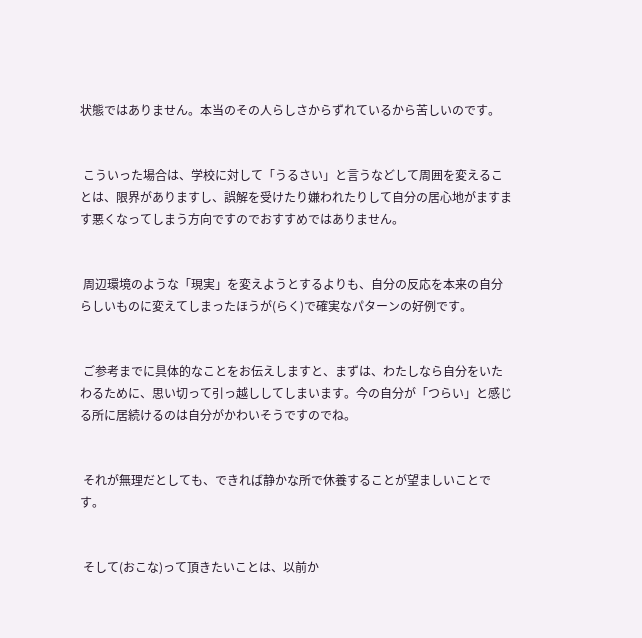状態ではありません。本当のその人らしさからずれているから苦しいのです。


 こういった場合は、学校に対して「うるさい」と言うなどして周囲を変えることは、限界がありますし、誤解を受けたり嫌われたりして自分の居心地がますます悪くなってしまう方向ですのでおすすめではありません。


 周辺環境のような「現実」を変えようとするよりも、自分の反応を本来の自分らしいものに変えてしまったほうが(らく)で確実なパターンの好例です。


 ご参考までに具体的なことをお伝えしますと、まずは、わたしなら自分をいたわるために、思い切って引っ越ししてしまいます。今の自分が「つらい」と感じる所に居続けるのは自分がかわいそうですのでね。


 それが無理だとしても、できれば静かな所で休養することが望ましいことです。


 そして(おこな)って頂きたいことは、以前か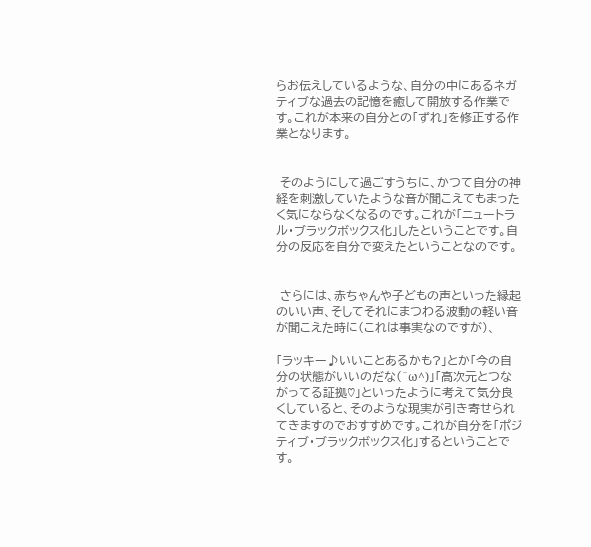らお伝えしているような、自分の中にあるネガティブな過去の記憶を癒して開放する作業です。これが本来の自分との「ずれ」を修正する作業となります。


 そのようにして過ごすうちに、かつて自分の神経を刺激していたような音が聞こえてもまったく気にならなくなるのです。これが「ニュートラル・ブラックボックス化」したということです。自分の反応を自分で変えたということなのです。


 さらには、赤ちゃんや子どもの声といった縁起のいい声、そしてそれにまつわる波動の軽い音が聞こえた時に(これは事実なのですが)、

「ラッキー♪いいことあるかも?」とか「今の自分の状態がいいのだな(^ω^)」「高次元とつながってる証拠♡」といったように考えて気分良くしていると、そのような現実が引き寄せられてきますのでおすすめです。これが自分を「ポジティブ・ブラックボックス化」するということです。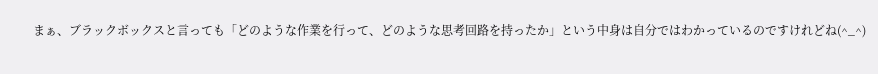まぁ、ブラックボックスと言っても「どのような作業を行って、どのような思考回路を持ったか」という中身は自分ではわかっているのですけれどね(^_^)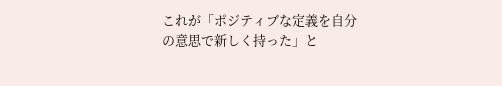これが「ポジティブな定義を自分の意思で新しく持った」と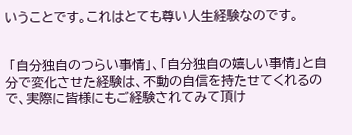いうことです。これはとても尊い人生経験なのです。


 「自分独自のつらい事情」、「自分独自の嬉しい事情」と自分で変化させた経験は、不動の自信を持たせてくれるので、実際に皆様にもご経験されてみて頂け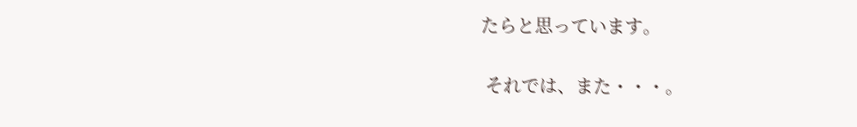たらと思っています。


 それでは、また・・・。